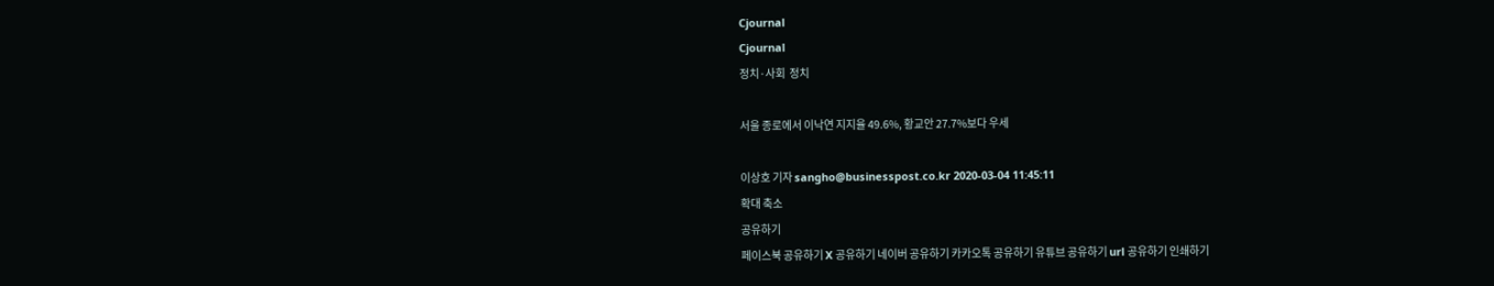Cjournal
Cjournal
정치·사회  정치

서울 종로에서 이낙연 지지율 49.6%, 황교안 27.7%보다 우세

이상호 기자 sangho@businesspost.co.kr 2020-03-04 11:45:11
확대 축소
공유하기
페이스북 공유하기 X 공유하기 네이버 공유하기 카카오톡 공유하기 유튜브 공유하기 url 공유하기 인쇄하기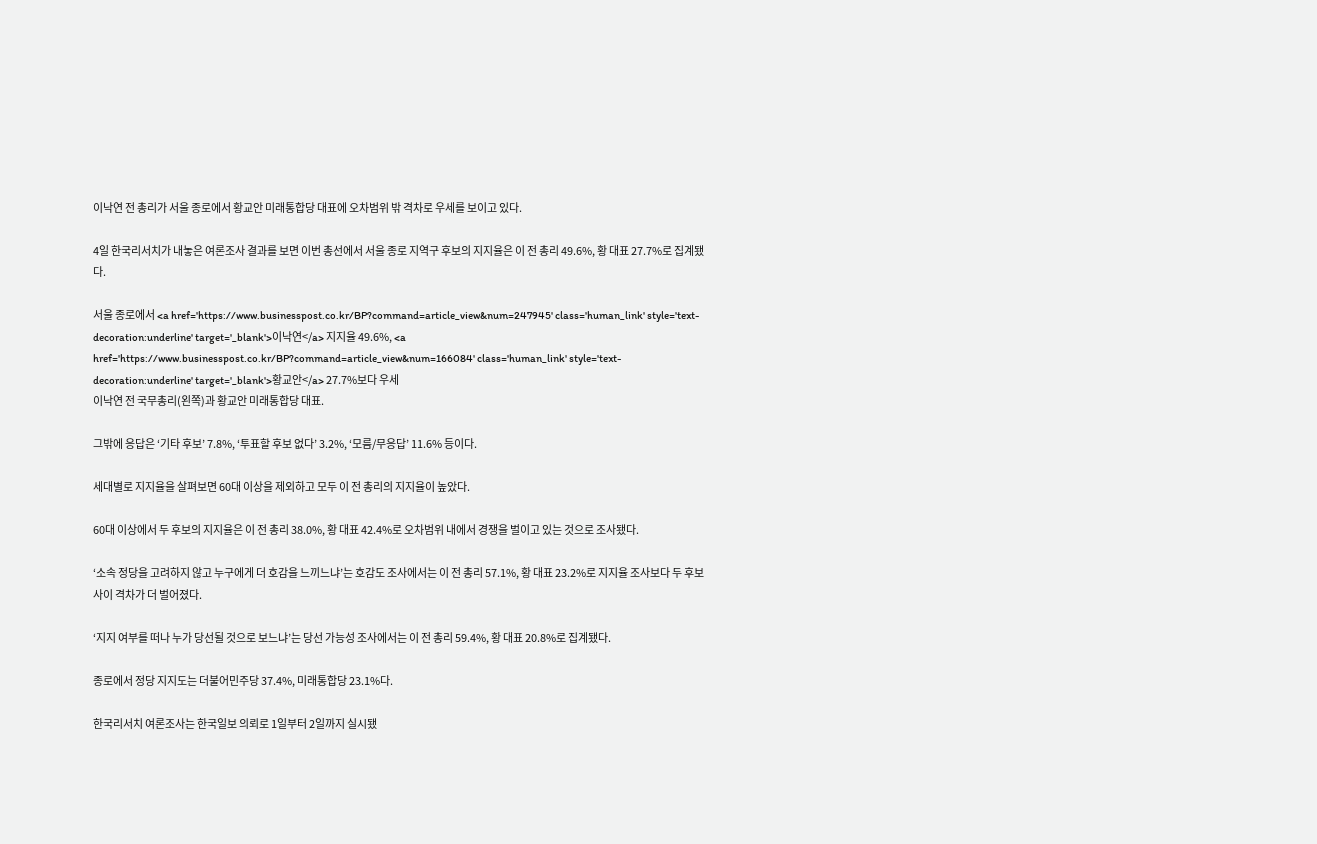이낙연 전 총리가 서울 종로에서 황교안 미래통합당 대표에 오차범위 밖 격차로 우세를 보이고 있다.

4일 한국리서치가 내놓은 여론조사 결과를 보면 이번 총선에서 서울 종로 지역구 후보의 지지율은 이 전 총리 49.6%, 황 대표 27.7%로 집계됐다.

서울 종로에서 <a href='https://www.businesspost.co.kr/BP?command=article_view&num=247945' class='human_link' style='text-decoration:underline' target='_blank'>이낙연</a> 지지율 49.6%, <a href='https://www.businesspost.co.kr/BP?command=article_view&num=166084' class='human_link' style='text-decoration:underline' target='_blank'>황교안</a> 27.7%보다 우세
이낙연 전 국무총리(왼쪽)과 황교안 미래통합당 대표.

그밖에 응답은 ‘기타 후보’ 7.8%, ‘투표할 후보 없다’ 3.2%, ‘모름/무응답’ 11.6% 등이다.

세대별로 지지율을 살펴보면 60대 이상을 제외하고 모두 이 전 총리의 지지율이 높았다.

60대 이상에서 두 후보의 지지율은 이 전 총리 38.0%, 황 대표 42.4%로 오차범위 내에서 경쟁을 벌이고 있는 것으로 조사됐다.

‘소속 정당을 고려하지 않고 누구에게 더 호감을 느끼느냐’는 호감도 조사에서는 이 전 총리 57.1%, 황 대표 23.2%로 지지율 조사보다 두 후보 사이 격차가 더 벌어졌다.

‘지지 여부를 떠나 누가 당선될 것으로 보느냐’는 당선 가능성 조사에서는 이 전 총리 59.4%, 황 대표 20.8%로 집계됐다.

종로에서 정당 지지도는 더불어민주당 37.4%, 미래통합당 23.1%다.

한국리서치 여론조사는 한국일보 의뢰로 1일부터 2일까지 실시됐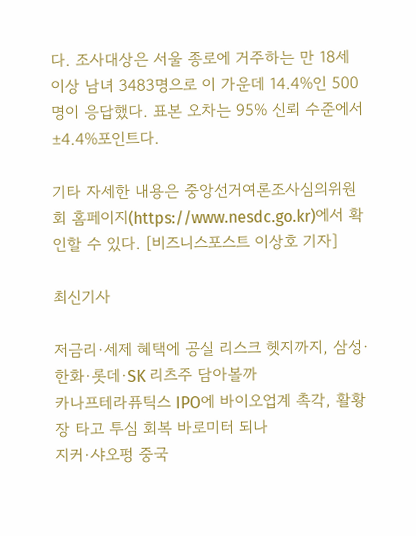다. 조사대상은 서울 종로에 거주하는 만 18세 이상 남녀 3483명으로 이 가운데 14.4%인 500명이 응답했다. 표본 오차는 95% 신뢰 수준에서 ±4.4%포인트다.

기타 자세한 내용은 중앙선거여론조사심의위원회 홈페이지(https://www.nesdc.go.kr)에서 확인할 수 있다. [비즈니스포스트 이상호 기자]

최신기사

저금리·세제 혜택에 공실 리스크 헷지까지, 삼성·한화·롯데·SK 리츠주 담아볼까
카나프테라퓨틱스 IPO에 바이오업계 촉각, 활황장 타고 투심 회복 바로미터 되나
지커·샤오펑 중국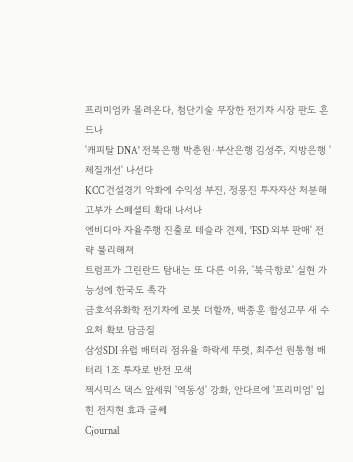프리미엄카 몰려온다, 첨단기술 무장한 전기차 시장 판도 흔드나
'캐피탈 DNA' 전북은행 박춘원·부산은행 김성주, 지방은행 '체질개선' 나선다
KCC 건설경기 악화에 수익성 부진, 정몽진 투자자산 처분해 고부가 스페셜티 확대 나서나
엔비디아 자율주행 진출로 테슬라 견제, 'FSD 외부 판매' 전략 불리해져
트럼프가 그린란드 탐내는 또 다른 이유, '북극항로' 실현 가능성에 한국도 촉각
금호석유화학 전기차에 로봇 더할까, 백종훈 합성고무 새 수요처 확보 담금질
삼성SDI 유럽 배터리 점유율 하락세 뚜렷, 최주선 원통형 배터리 1조 투자로 반전 모색
젝시믹스 덱스 앞세워 '역동성' 강화, 안다르에 '프리미엄' 입힌 전지현 효과 글쎄
Cjournal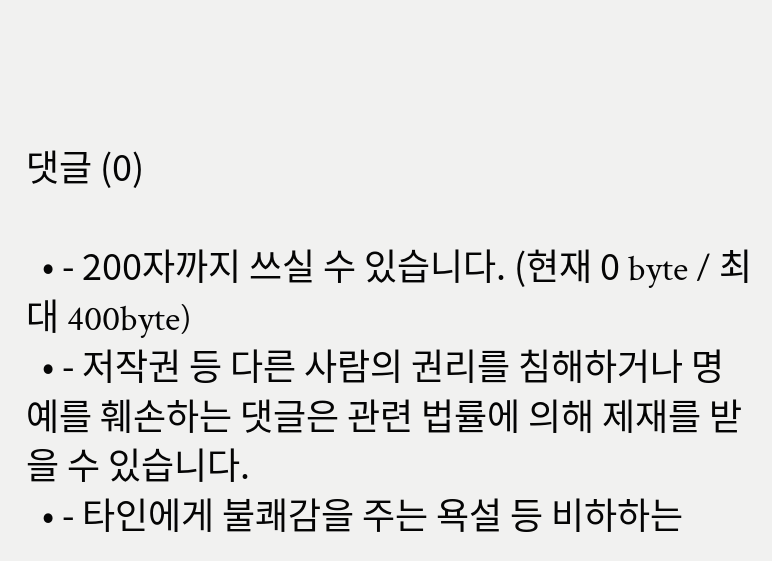댓글 (0)

  • - 200자까지 쓰실 수 있습니다. (현재 0 byte / 최대 400byte)
  • - 저작권 등 다른 사람의 권리를 침해하거나 명예를 훼손하는 댓글은 관련 법률에 의해 제재를 받을 수 있습니다.
  • - 타인에게 불쾌감을 주는 욕설 등 비하하는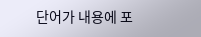단어가 내용에 포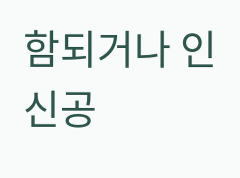함되거나 인신공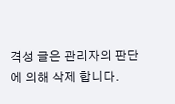격성 글은 관리자의 판단에 의해 삭제 합니다.